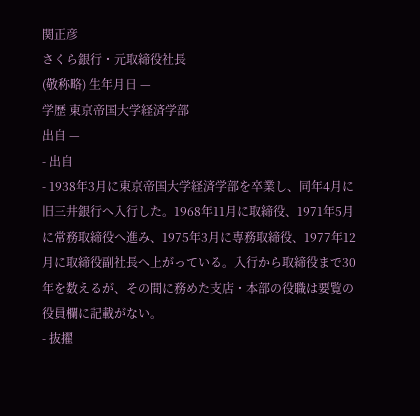関正彦
さくら銀行・元取締役社長
(敬称略) 生年月日 —
学歴 東京帝国大学経済学部
出自 —
- 出自
- 1938年3月に東京帝国大学経済学部を卒業し、同年4月に旧三井銀行へ入行した。1968年11月に取締役、1971年5月に常務取締役へ進み、1975年3月に専務取締役、1977年12月に取締役副社長へ上がっている。入行から取締役まで30年を数えるが、その間に務めた支店・本部の役職は要覧の役員欄に記載がない。
- 抜擢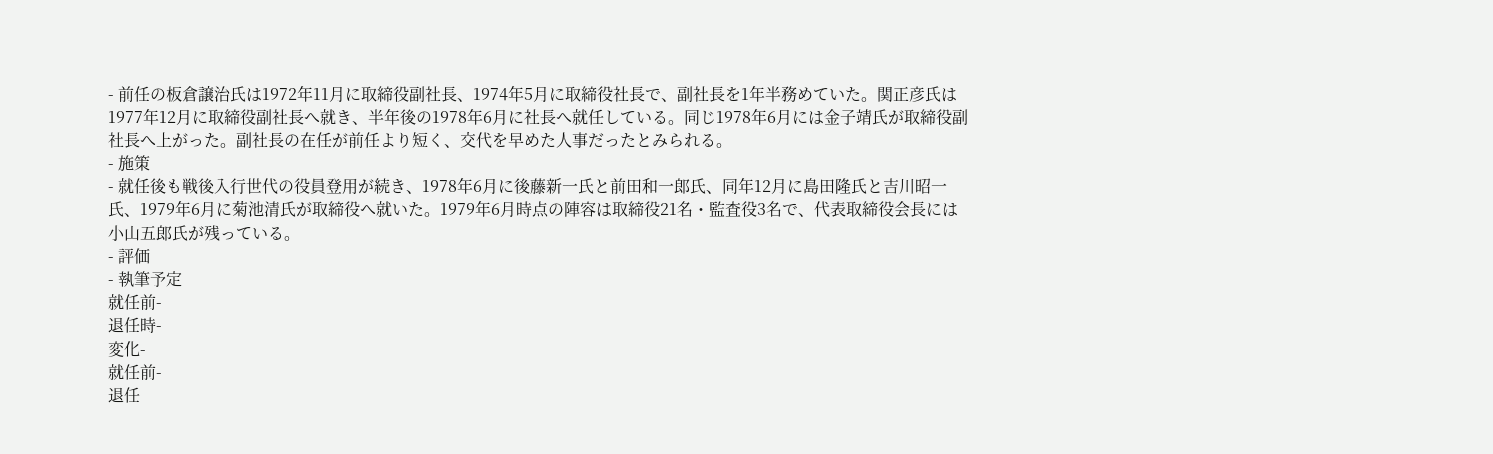- 前任の板倉譲治氏は1972年11月に取締役副社長、1974年5月に取締役社長で、副社長を1年半務めていた。関正彦氏は1977年12月に取締役副社長へ就き、半年後の1978年6月に社長へ就任している。同じ1978年6月には金子靖氏が取締役副社長へ上がった。副社長の在任が前任より短く、交代を早めた人事だったとみられる。
- 施策
- 就任後も戦後入行世代の役員登用が続き、1978年6月に後藤新一氏と前田和一郎氏、同年12月に島田隆氏と吉川昭一氏、1979年6月に菊池清氏が取締役へ就いた。1979年6月時点の陣容は取締役21名・監査役3名で、代表取締役会長には小山五郎氏が残っている。
- 評価
- 執筆予定
就任前-
退任時-
変化-
就任前-
退任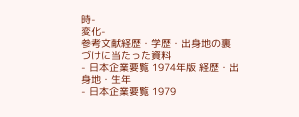時-
変化-
参考文献経歴・学歴・出身地の裏づけに当たった資料
- 日本企業要覧 1974年版 経歴・出身地・生年
- 日本企業要覧 1979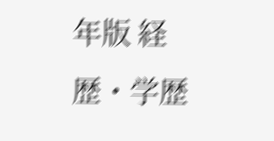年版 経歴・学歴